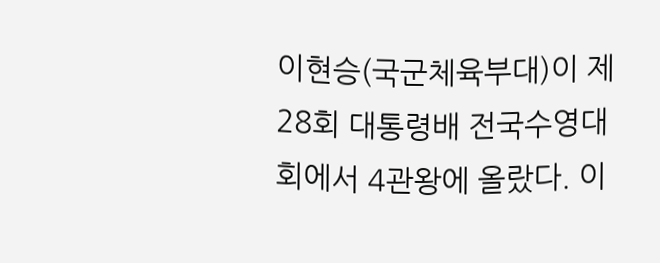이현승(국군체육부대)이 제28회 대통령배 전국수영대회에서 4관왕에 올랐다. 이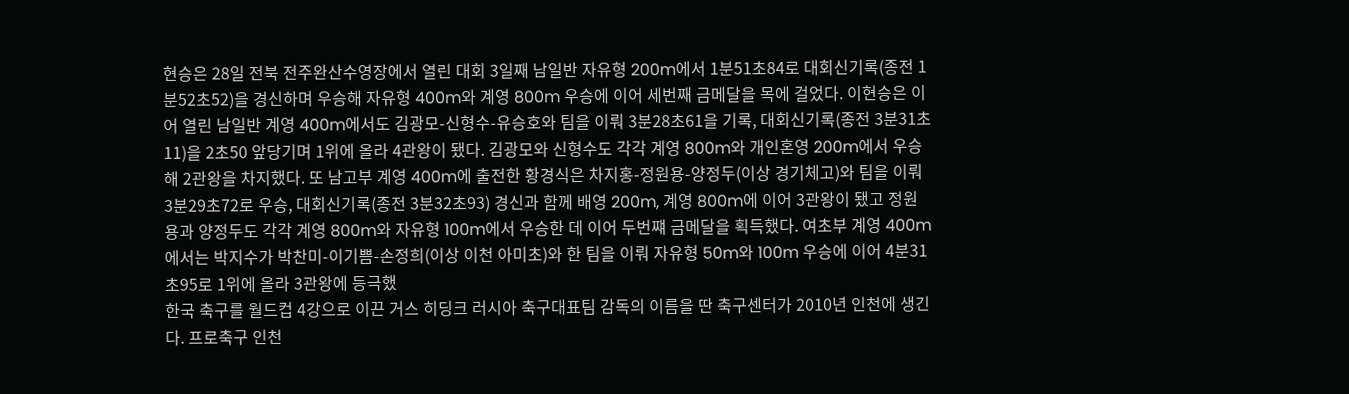현승은 28일 전북 전주완산수영장에서 열린 대회 3일째 남일반 자유형 200m에서 1분51초84로 대회신기록(종전 1분52초52)을 경신하며 우승해 자유형 400m와 계영 800m 우승에 이어 세번째 금메달을 목에 걸었다. 이현승은 이어 열린 남일반 계영 400m에서도 김광모-신형수-유승호와 팀을 이뤄 3분28초61을 기록, 대회신기록(종전 3분31초11)을 2초50 앞당기며 1위에 올라 4관왕이 됐다. 김광모와 신형수도 각각 계영 800m와 개인혼영 200m에서 우승해 2관왕을 차지했다. 또 남고부 계영 400m에 출전한 황경식은 차지홍-정원용-양정두(이상 경기체고)와 팀을 이뤄 3분29초72로 우승, 대회신기록(종전 3분32초93) 경신과 함께 배영 200m, 계영 800m에 이어 3관왕이 됐고 정원용과 양정두도 각각 계영 800m와 자유형 100m에서 우승한 데 이어 두번쨰 금메달을 획득했다. 여초부 계영 400m에서는 박지수가 박찬미-이기쁨-손정희(이상 이천 아미초)와 한 팀을 이뤄 자유형 50m와 100m 우승에 이어 4분31초95로 1위에 올라 3관왕에 등극했
한국 축구를 월드컵 4강으로 이끈 거스 히딩크 러시아 축구대표팀 감독의 이름을 딴 축구센터가 2010년 인천에 생긴다. 프로축구 인천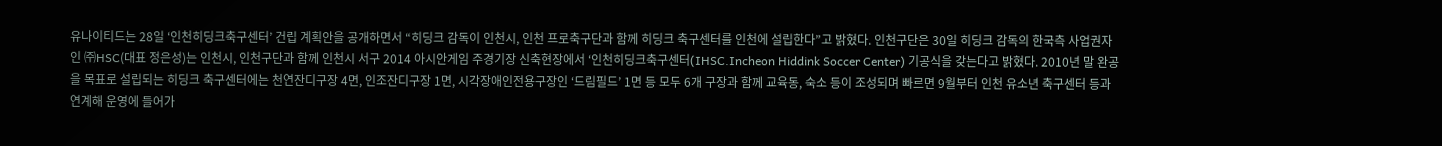유나이티드는 28일 ‘인천히딩크축구센터’ 건립 계획안을 공개하면서 “히딩크 감독이 인천시, 인천 프로축구단과 함께 히딩크 축구센터를 인천에 설립한다”고 밝혔다. 인천구단은 30일 히딩크 감독의 한국측 사업권자인 ㈜HSC(대표 정은성)는 인천시, 인천구단과 함께 인천시 서구 2014 아시안게임 주경기장 신축현장에서 ‘인천히딩크축구센터(IHSC.Incheon Hiddink Soccer Center) 기공식을 갖는다고 밝혔다. 2010년 말 완공을 목표로 설립되는 히딩크 축구센터에는 천연잔디구장 4면, 인조잔디구장 1면, 시각장애인전용구장인 ‘드림필드’ 1면 등 모두 6개 구장과 함께 교육동, 숙소 등이 조성되며 빠르면 9월부터 인천 유소년 축구센터 등과 연계해 운영에 들어가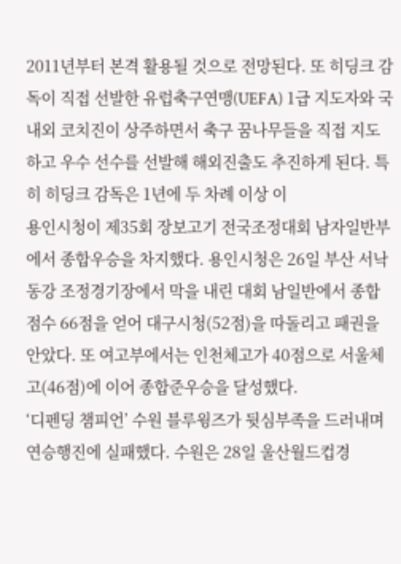2011년부터 본격 활용될 것으로 전망된다. 또 히딩크 감독이 직접 선발한 유럽축구연맹(UEFA) 1급 지도자와 국내외 코치진이 상주하면서 축구 꿈나무들을 직접 지도하고 우수 선수를 선발해 해외진출도 추진하게 된다. 특히 히딩크 감독은 1년에 두 차례 이상 이
용인시청이 제35회 장보고기 전국조정대회 남자일반부에서 종합우승을 차지했다. 용인시청은 26일 부산 서낙동강 조정경기장에서 막을 내린 대회 남일반에서 종합점수 66점을 얻어 대구시청(52점)을 따돌리고 패권을 안았다. 또 여고부에서는 인천체고가 40점으로 서울체고(46점)에 이어 종합준우승을 달성했다.
‘디펜딩 챔피언’ 수원 블루윙즈가 뒷심부족을 드러내며 연승행진에 실패했다. 수원은 28일 울산월드컵경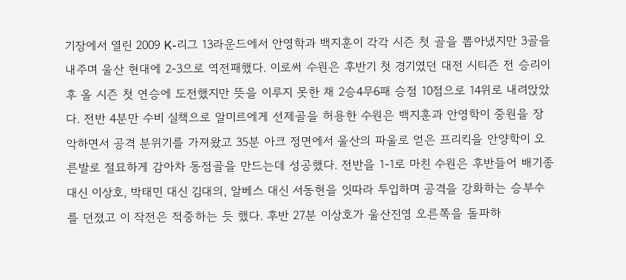기장에서 열린 2009 K-리그 13라운드에서 안영학과 백지훈이 각각 시즌 첫 골을 뽑아냈지만 3골을 내주며 울산 현대에 2-3으로 역전패했다. 이로써 수원은 후반기 첫 경기였던 대전 시티즌 전 승리이후 올 시즌 첫 연승에 도전했지만 뜻을 이루지 못한 채 2승4무6패 승점 10점으로 14위로 내려앉았다. 전반 4분만 수비 실책으로 알미르에게 선제골을 허용한 수원은 백지훈과 안영학이 중원을 장악하면서 공격 분위기를 가져왔고 35분 아크 정면에서 울산의 파울로 얻은 프리킥을 안양학이 오른발로 절묘하게 감아차 동점골을 만드는데 성공했다. 전반을 1-1로 마친 수원은 후반들어 배기종대신 이상호, 박태민 대신 김대의, 알베스 대신 서동현을 잇따라 투입하며 공격을 강화하는 승부수를 던졌고 이 작전은 적중하는 듯 했다. 후반 27분 이상호가 울산진영 오른쪽을 돌파하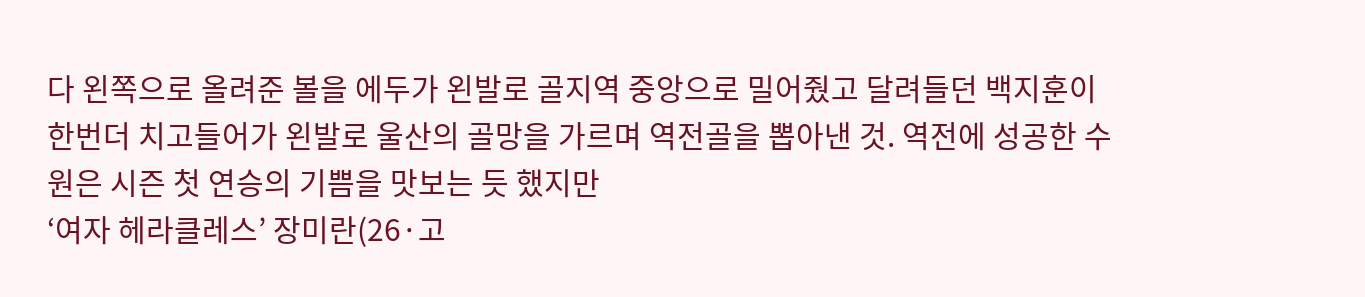다 왼쪽으로 올려준 볼을 에두가 왼발로 골지역 중앙으로 밀어줬고 달려들던 백지훈이 한번더 치고들어가 왼발로 울산의 골망을 가르며 역전골을 뽑아낸 것. 역전에 성공한 수원은 시즌 첫 연승의 기쁨을 맛보는 듯 했지만
‘여자 헤라클레스’ 장미란(26·고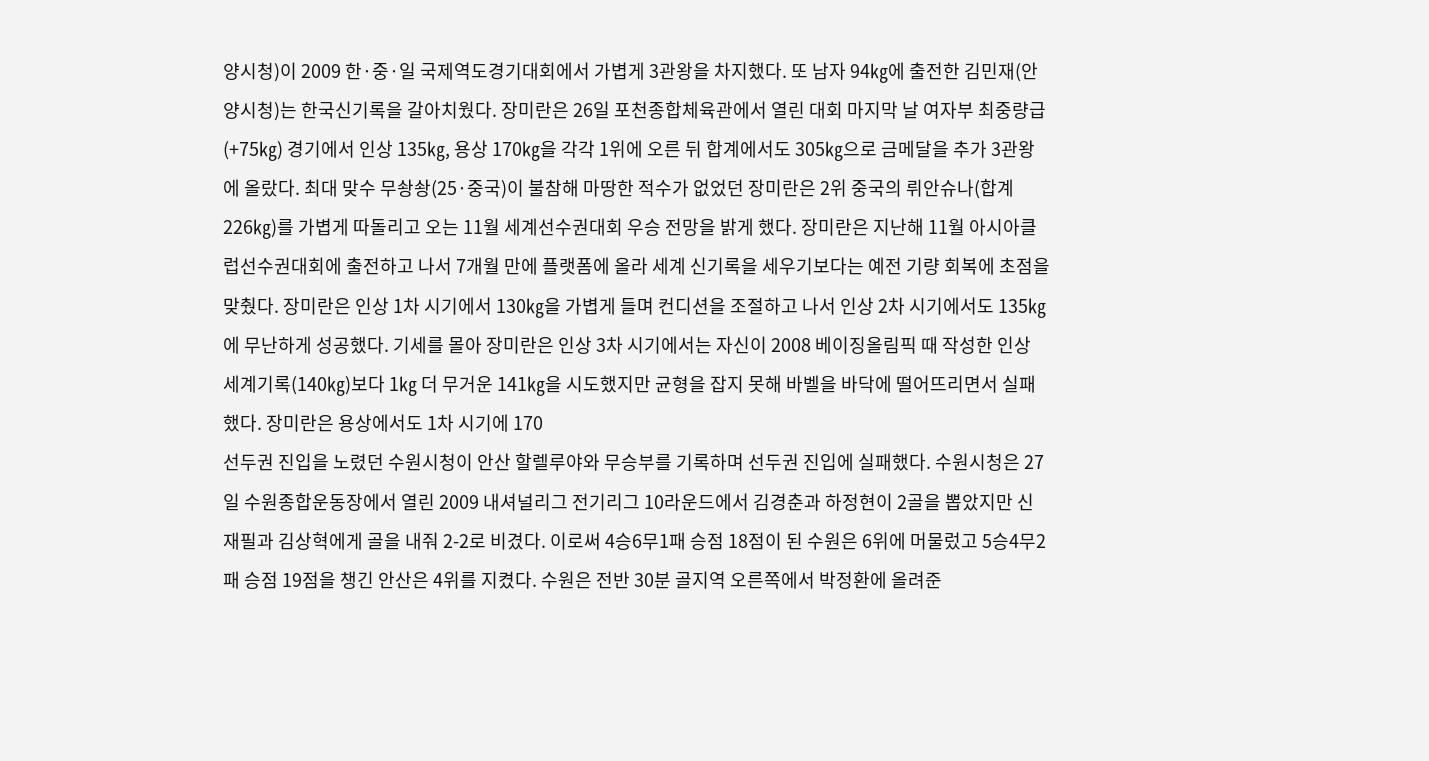양시청)이 2009 한·중·일 국제역도경기대회에서 가볍게 3관왕을 차지했다. 또 남자 94㎏에 출전한 김민재(안양시청)는 한국신기록을 갈아치웠다. 장미란은 26일 포천종합체육관에서 열린 대회 마지막 날 여자부 최중량급(+75㎏) 경기에서 인상 135㎏, 용상 170㎏을 각각 1위에 오른 뒤 합계에서도 305㎏으로 금메달을 추가 3관왕에 올랐다. 최대 맞수 무솽솽(25·중국)이 불참해 마땅한 적수가 없었던 장미란은 2위 중국의 뤼안슈나(합계 226㎏)를 가볍게 따돌리고 오는 11월 세계선수권대회 우승 전망을 밝게 했다. 장미란은 지난해 11월 아시아클럽선수권대회에 출전하고 나서 7개월 만에 플랫폼에 올라 세계 신기록을 세우기보다는 예전 기량 회복에 초점을 맞췄다. 장미란은 인상 1차 시기에서 130㎏을 가볍게 들며 컨디션을 조절하고 나서 인상 2차 시기에서도 135㎏에 무난하게 성공했다. 기세를 몰아 장미란은 인상 3차 시기에서는 자신이 2008 베이징올림픽 때 작성한 인상 세계기록(140㎏)보다 1㎏ 더 무거운 141㎏을 시도했지만 균형을 잡지 못해 바벨을 바닥에 떨어뜨리면서 실패했다. 장미란은 용상에서도 1차 시기에 170
선두권 진입을 노렸던 수원시청이 안산 할렐루야와 무승부를 기록하며 선두권 진입에 실패했다. 수원시청은 27일 수원종합운동장에서 열린 2009 내셔널리그 전기리그 10라운드에서 김경춘과 하정현이 2골을 뽑았지만 신재필과 김상혁에게 골을 내줘 2-2로 비겼다. 이로써 4승6무1패 승점 18점이 된 수원은 6위에 머물렀고 5승4무2패 승점 19점을 챙긴 안산은 4위를 지켰다. 수원은 전반 30분 골지역 오른쪽에서 박정환에 올려준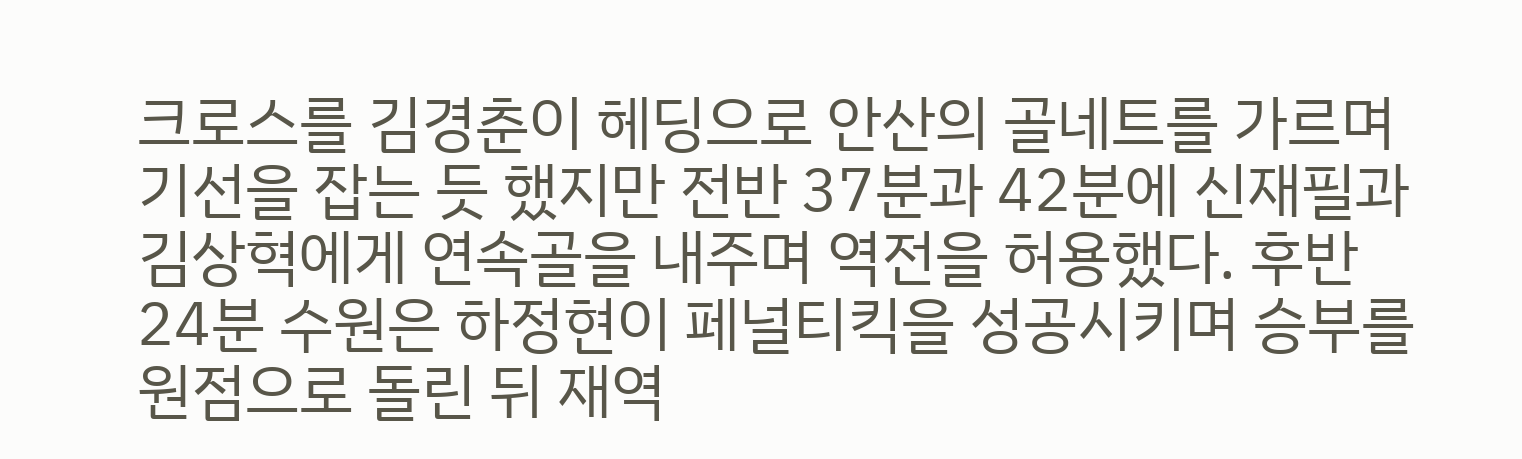크로스를 김경춘이 헤딩으로 안산의 골네트를 가르며 기선을 잡는 듯 했지만 전반 37분과 42분에 신재필과 김상혁에게 연속골을 내주며 역전을 허용했다. 후반 24분 수원은 하정현이 페널티킥을 성공시키며 승부를 원점으로 돌린 뒤 재역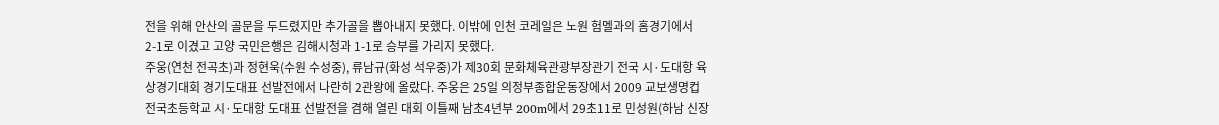전을 위해 안산의 골문을 두드렸지만 추가골을 뽑아내지 못했다. 이밖에 인천 코레일은 노원 험멜과의 홈경기에서 2-1로 이겼고 고양 국민은행은 김해시청과 1-1로 승부를 가리지 못했다.
주웅(연천 전곡초)과 정현욱(수원 수성중), 류남규(화성 석우중)가 제30회 문화체육관광부장관기 전국 시·도대항 육상경기대회 경기도대표 선발전에서 나란히 2관왕에 올랐다. 주웅은 25일 의정부종합운동장에서 2009 교보생명컵 전국초등학교 시·도대항 도대표 선발전을 겸해 열린 대회 이틀째 남초4년부 200m에서 29초11로 민성원(하남 신장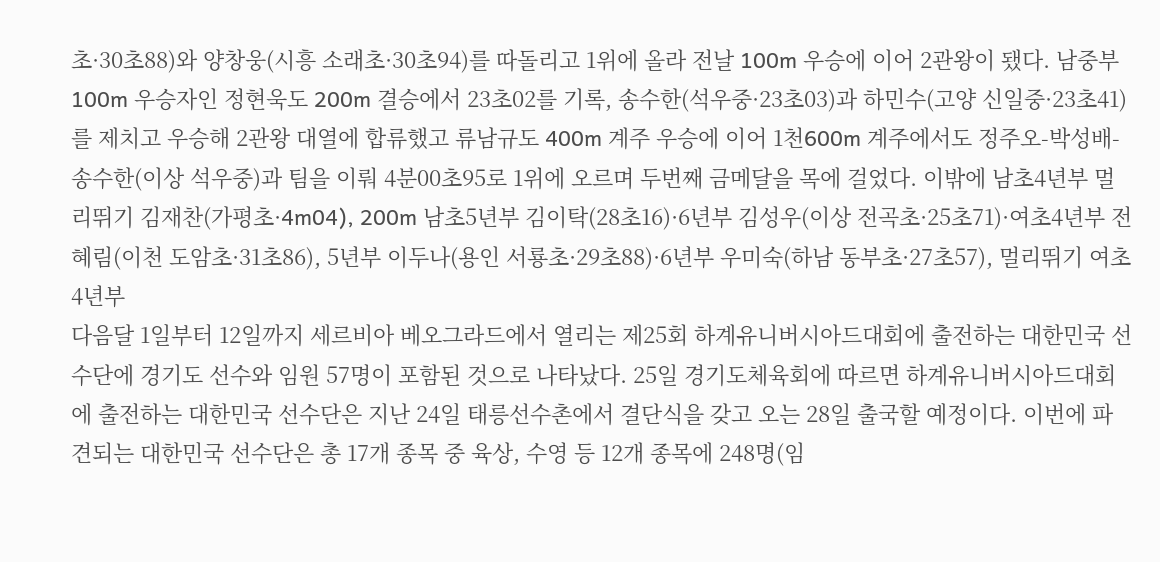초·30초88)와 양창웅(시흥 소래초·30초94)를 따돌리고 1위에 올라 전날 100m 우승에 이어 2관왕이 됐다. 남중부 100m 우승자인 정현욱도 200m 결승에서 23초02를 기록, 송수한(석우중·23초03)과 하민수(고양 신일중·23초41)를 제치고 우승해 2관왕 대열에 합류했고 류남규도 400m 계주 우승에 이어 1천600m 계주에서도 정주오-박성배-송수한(이상 석우중)과 팀을 이뤄 4분00초95로 1위에 오르며 두번째 금메달을 목에 걸었다. 이밖에 남초4년부 멀리뛰기 김재찬(가평초·4m04), 200m 남초5년부 김이탁(28초16)·6년부 김성우(이상 전곡초·25초71)·여초4년부 전혜림(이천 도암초·31초86), 5년부 이두나(용인 서룡초·29초88)·6년부 우미숙(하남 동부초·27초57), 멀리뛰기 여초4년부
다음달 1일부터 12일까지 세르비아 베오그라드에서 열리는 제25회 하계유니버시아드대회에 출전하는 대한민국 선수단에 경기도 선수와 임원 57명이 포함된 것으로 나타났다. 25일 경기도체육회에 따르면 하계유니버시아드대회에 출전하는 대한민국 선수단은 지난 24일 태릉선수촌에서 결단식을 갖고 오는 28일 출국할 예정이다. 이번에 파견되는 대한민국 선수단은 총 17개 종목 중 육상, 수영 등 12개 종목에 248명(임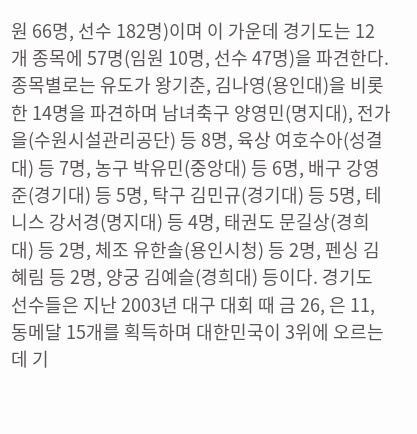원 66명, 선수 182명)이며 이 가운데 경기도는 12개 종목에 57명(임원 10명, 선수 47명)을 파견한다. 종목별로는 유도가 왕기춘, 김나영(용인대)을 비롯한 14명을 파견하며 남녀축구 양영민(명지대), 전가을(수원시설관리공단) 등 8명, 육상 여호수아(성결대) 등 7명, 농구 박유민(중앙대) 등 6명, 배구 강영준(경기대) 등 5명, 탁구 김민규(경기대) 등 5명, 테니스 강서경(명지대) 등 4명, 태권도 문길상(경희대) 등 2명, 체조 유한솔(용인시청) 등 2명, 펜싱 김혜림 등 2명, 양궁 김예슬(경희대) 등이다. 경기도 선수들은 지난 2003년 대구 대회 때 금 26, 은 11, 동메달 15개를 획득하며 대한민국이 3위에 오르는데 기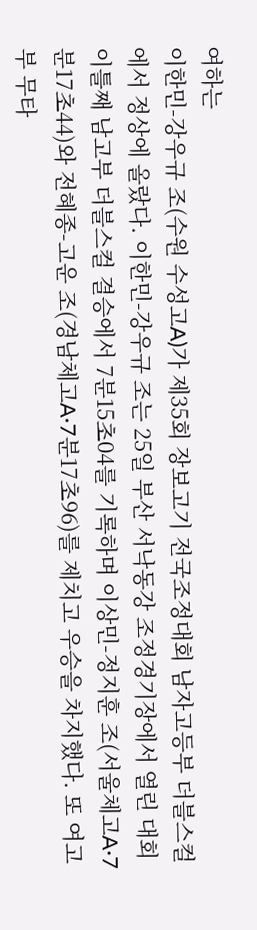여하는
이한민-강우규 조(수원 수성고A)가 제35회 장보고기 전국조정대회 남자고등부 더블스컬에서 정상에 올랐다. 이한민-강우규 조는 25일 부산 서낙동강 조정경기장에서 열린 대회 이틀째 남고부 더블스컬 결승에서 7분15초04를 기록하며 이상민-정지훈 조(서울체고A·7분17초44)와 전혜종-고운 조(경남체고A·7분17초96)를 제치고 우승을 차지했다. 또 여고부 무타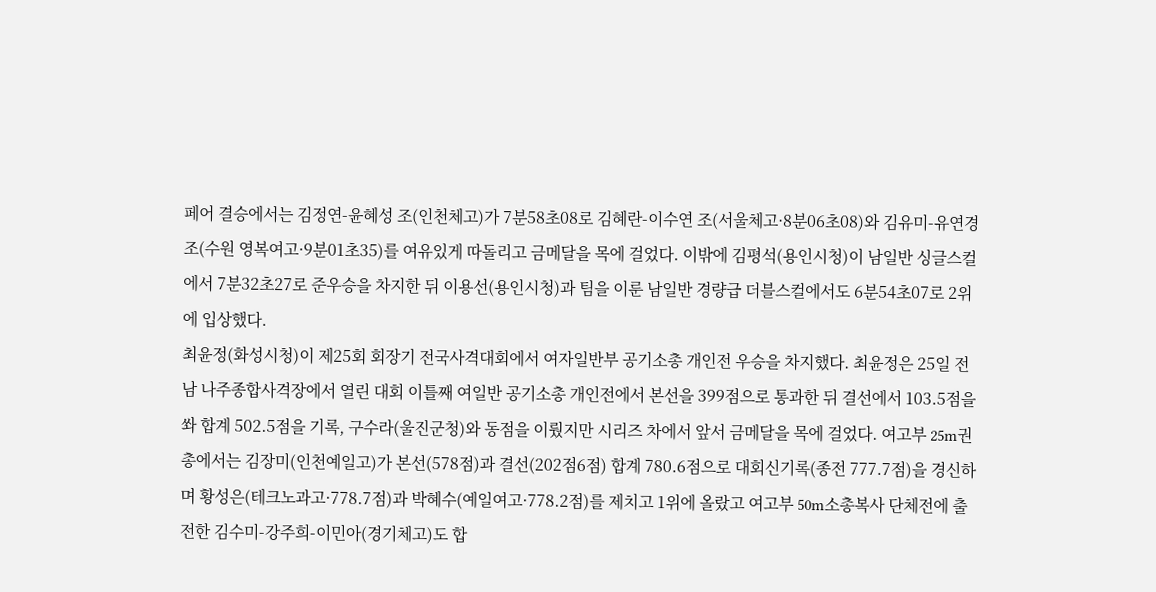페어 결승에서는 김정연-윤혜성 조(인천체고)가 7분58초08로 김혜란-이수연 조(서울체고·8분06초08)와 김유미-유연경 조(수원 영복여고·9분01초35)를 여유있게 따돌리고 금메달을 목에 걸었다. 이밖에 김평석(용인시청)이 남일반 싱글스컬에서 7분32초27로 준우승을 차지한 뒤 이용선(용인시청)과 팀을 이룬 남일반 경량급 더블스컬에서도 6분54초07로 2위에 입상했다.
최윤정(화성시청)이 제25회 회장기 전국사격대회에서 여자일반부 공기소총 개인전 우승을 차지했다. 최윤정은 25일 전남 나주종합사격장에서 열린 대회 이틀째 여일반 공기소총 개인전에서 본선을 399점으로 통과한 뒤 결선에서 103.5점을 쏴 합계 502.5점을 기록, 구수라(울진군청)와 동점을 이뤘지만 시리즈 차에서 앞서 금메달을 목에 걸었다. 여고부 25m권총에서는 김장미(인천예일고)가 본선(578점)과 결선(202점6점) 합계 780.6점으로 대회신기록(종전 777.7점)을 경신하며 황성은(테크노과고·778.7점)과 박혜수(예일여고·778.2점)를 제치고 1위에 올랐고 여고부 50m소총복사 단체전에 출전한 김수미-강주희-이민아(경기체고)도 합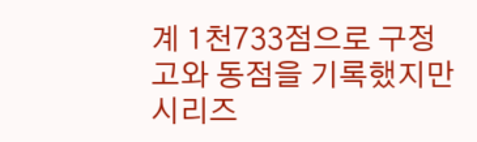계 1천733점으로 구정고와 동점을 기록했지만 시리즈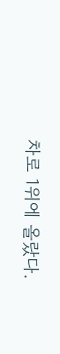차로 1위에 올랐다.